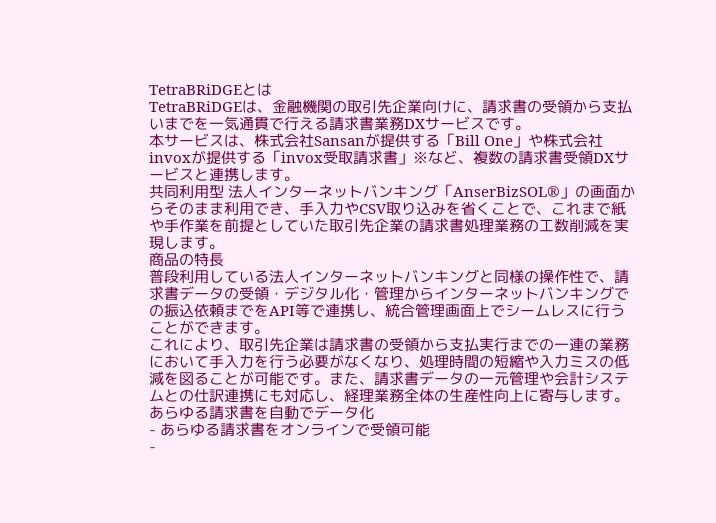TetraBRiDGEとは
TetraBRiDGEは、金融機関の取引先企業向けに、請求書の受領から支払いまでを一気通貫で行える請求書業務DXサービスです。
本サービスは、株式会社Sansanが提供する「Bill One」や株式会社invoxが提供する「invox受取請求書」※など、複数の請求書受領DXサービスと連携します。
共同利用型 法人インターネットバンキング「AnserBizSOL®」の画面からそのまま利用でき、手入力やCSV取り込みを省くことで、これまで紙や手作業を前提としていた取引先企業の請求書処理業務の工数削減を実現します。
商品の特長
普段利用している法人インターネットバンキングと同様の操作性で、請求書データの受領・デジタル化・管理からインターネットバンキングでの振込依頼までをAPI等で連携し、統合管理画面上でシームレスに行うことができます。
これにより、取引先企業は請求書の受領から支払実行までの一連の業務において手入力を行う必要がなくなり、処理時間の短縮や入力ミスの低減を図ることが可能です。また、請求書データの一元管理や会計システムとの仕訳連携にも対応し、経理業務全体の生産性向上に寄与します。
あらゆる請求書を自動でデータ化
- あらゆる請求書をオンラインで受領可能
-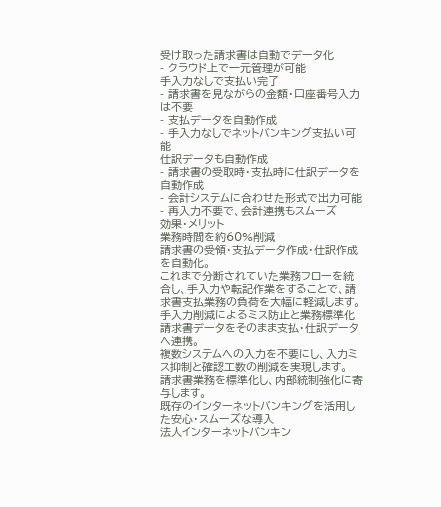受け取った請求書は自動でデータ化
- クラウド上で一元管理が可能
手入力なしで支払い完了
- 請求書を見ながらの金額・口座番号入力は不要
- 支払データを自動作成
- 手入力なしでネットバンキング支払い可能
仕訳データも自動作成
- 請求書の受取時・支払時に仕訳データを自動作成
- 会計システムに合わせた形式で出力可能
- 再入力不要で、会計連携もスムーズ
効果・メリット
業務時間を約60%削減
請求書の受領・支払データ作成・仕訳作成を自動化。
これまで分断されていた業務フローを統合し、手入力や転記作業をすることで、請求書支払業務の負荷を大幅に軽減します。
手入力削減によるミス防止と業務標準化
請求書データをそのまま支払・仕訳データへ連携。
複数システムへの入力を不要にし、入力ミス抑制と確認工数の削減を実現します。
請求書業務を標準化し、内部統制強化に寄与します。
既存のインターネットバンキングを活用した安心・スムーズな導入
法人インターネットバンキン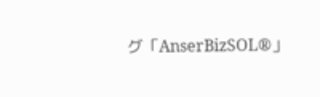グ「AnserBizSOL®」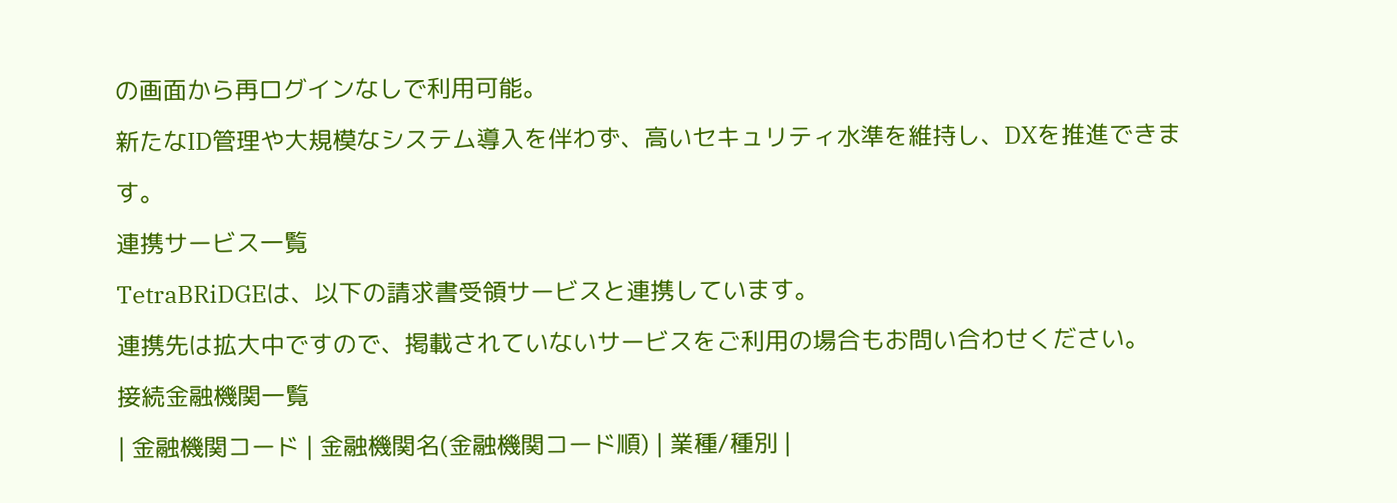の画面から再ログインなしで利用可能。
新たなID管理や大規模なシステム導入を伴わず、高いセキュリティ水準を維持し、DXを推進できます。
連携サービス一覧
TetraBRiDGEは、以下の請求書受領サービスと連携しています。
連携先は拡大中ですので、掲載されていないサービスをご利用の場合もお問い合わせください。
接続金融機関一覧
| 金融機関コード | 金融機関名(金融機関コード順) | 業種/種別 |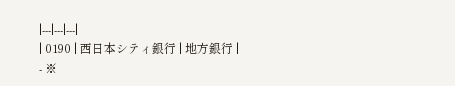|---|---|---|
| 0190 | 西日本シティ銀行 | 地方銀行 |
- ※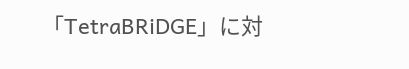「TetraBRiDGE」に対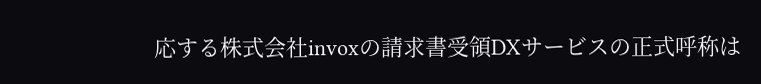応する株式会社invoxの請求書受領DXサービスの正式呼称は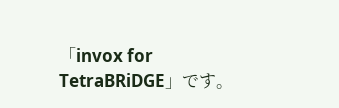「invox for TetraBRiDGE」です。